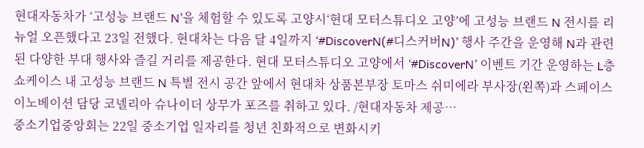현대자동차가 ‘고성능 브랜드 N’을 체험할 수 있도록 고양시‘현대 모터스튜디오 고양’에 고성능 브랜드 N 전시를 리뉴얼 오픈했다고 23일 전했다. 현대차는 다음 달 4일까지 ‘#DiscoverN(#디스커버N)’ 행사 주간을 운영해 N과 관련된 다양한 부대 행사와 즐길 거리를 제공한다. 현대 모터스튜디오 고양에서 ‘#DiscoverN’ 이벤트 기간 운영하는 L층 쇼케이스 내 고성능 브랜드 N 특별 전시 공간 앞에서 현대차 상품본부장 토마스 쉬미에라 부사장(왼쪽)과 스페이스이노베이션 담당 코넬리아 슈나이더 상무가 포즈를 취하고 있다. /현대자동차 제공…
중소기업중앙회는 22일 중소기업 일자리를 청년 친화적으로 변화시키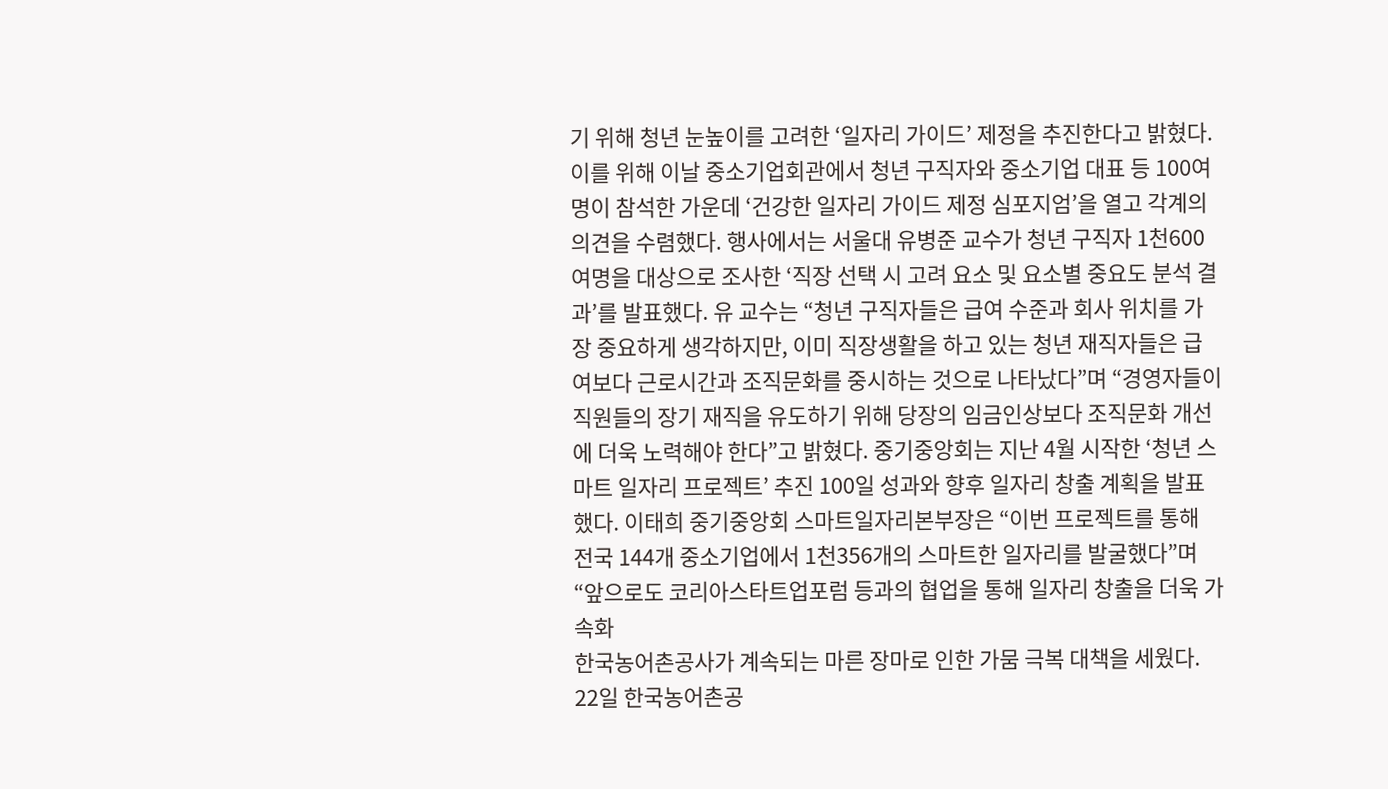기 위해 청년 눈높이를 고려한 ‘일자리 가이드’ 제정을 추진한다고 밝혔다. 이를 위해 이날 중소기업회관에서 청년 구직자와 중소기업 대표 등 100여명이 참석한 가운데 ‘건강한 일자리 가이드 제정 심포지엄’을 열고 각계의 의견을 수렴했다. 행사에서는 서울대 유병준 교수가 청년 구직자 1천600여명을 대상으로 조사한 ‘직장 선택 시 고려 요소 및 요소별 중요도 분석 결과’를 발표했다. 유 교수는 “청년 구직자들은 급여 수준과 회사 위치를 가장 중요하게 생각하지만, 이미 직장생활을 하고 있는 청년 재직자들은 급여보다 근로시간과 조직문화를 중시하는 것으로 나타났다”며 “경영자들이 직원들의 장기 재직을 유도하기 위해 당장의 임금인상보다 조직문화 개선에 더욱 노력해야 한다”고 밝혔다. 중기중앙회는 지난 4월 시작한 ‘청년 스마트 일자리 프로젝트’ 추진 100일 성과와 향후 일자리 창출 계획을 발표했다. 이태희 중기중앙회 스마트일자리본부장은 “이번 프로젝트를 통해 전국 144개 중소기업에서 1천356개의 스마트한 일자리를 발굴했다”며 “앞으로도 코리아스타트업포럼 등과의 협업을 통해 일자리 창출을 더욱 가속화
한국농어촌공사가 계속되는 마른 장마로 인한 가뭄 극복 대책을 세웠다. 22일 한국농어촌공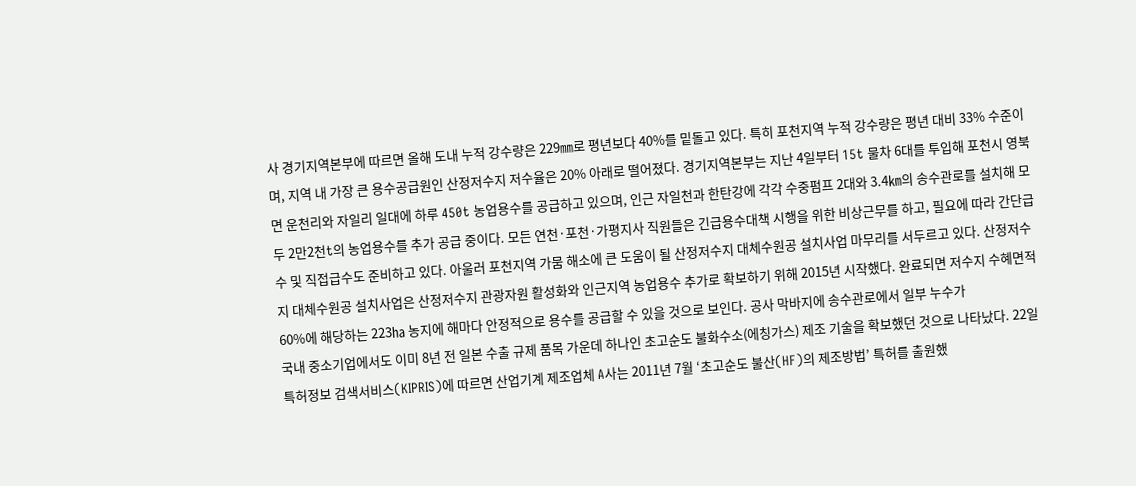사 경기지역본부에 따르면 올해 도내 누적 강수량은 229㎜로 평년보다 40%를 밑돌고 있다. 특히 포천지역 누적 강수량은 평년 대비 33% 수준이며, 지역 내 가장 큰 용수공급원인 산정저수지 저수율은 20% 아래로 떨어졌다. 경기지역본부는 지난 4일부터 15t 물차 6대를 투입해 포천시 영북면 운천리와 자일리 일대에 하루 450t 농업용수를 공급하고 있으며, 인근 자일천과 한탄강에 각각 수중펌프 2대와 3.4㎞의 송수관로를 설치해 모두 2만2천t의 농업용수를 추가 공급 중이다. 모든 연천·포천·가평지사 직원들은 긴급용수대책 시행을 위한 비상근무를 하고, 필요에 따라 간단급수 및 직접급수도 준비하고 있다. 아울러 포천지역 가뭄 해소에 큰 도움이 될 산정저수지 대체수원공 설치사업 마무리를 서두르고 있다. 산정저수지 대체수원공 설치사업은 산정저수지 관광자원 활성화와 인근지역 농업용수 추가로 확보하기 위해 2015년 시작했다. 완료되면 저수지 수혜면적 60%에 해당하는 223㏊ 농지에 해마다 안정적으로 용수를 공급할 수 있을 것으로 보인다. 공사 막바지에 송수관로에서 일부 누수가
국내 중소기업에서도 이미 8년 전 일본 수출 규제 품목 가운데 하나인 초고순도 불화수소(에칭가스) 제조 기술을 확보했던 것으로 나타났다. 22일 특허정보 검색서비스(KIPRIS)에 따르면 산업기계 제조업체 A사는 2011년 7월 ‘초고순도 불산(HF)의 제조방법’ 특허를 출원했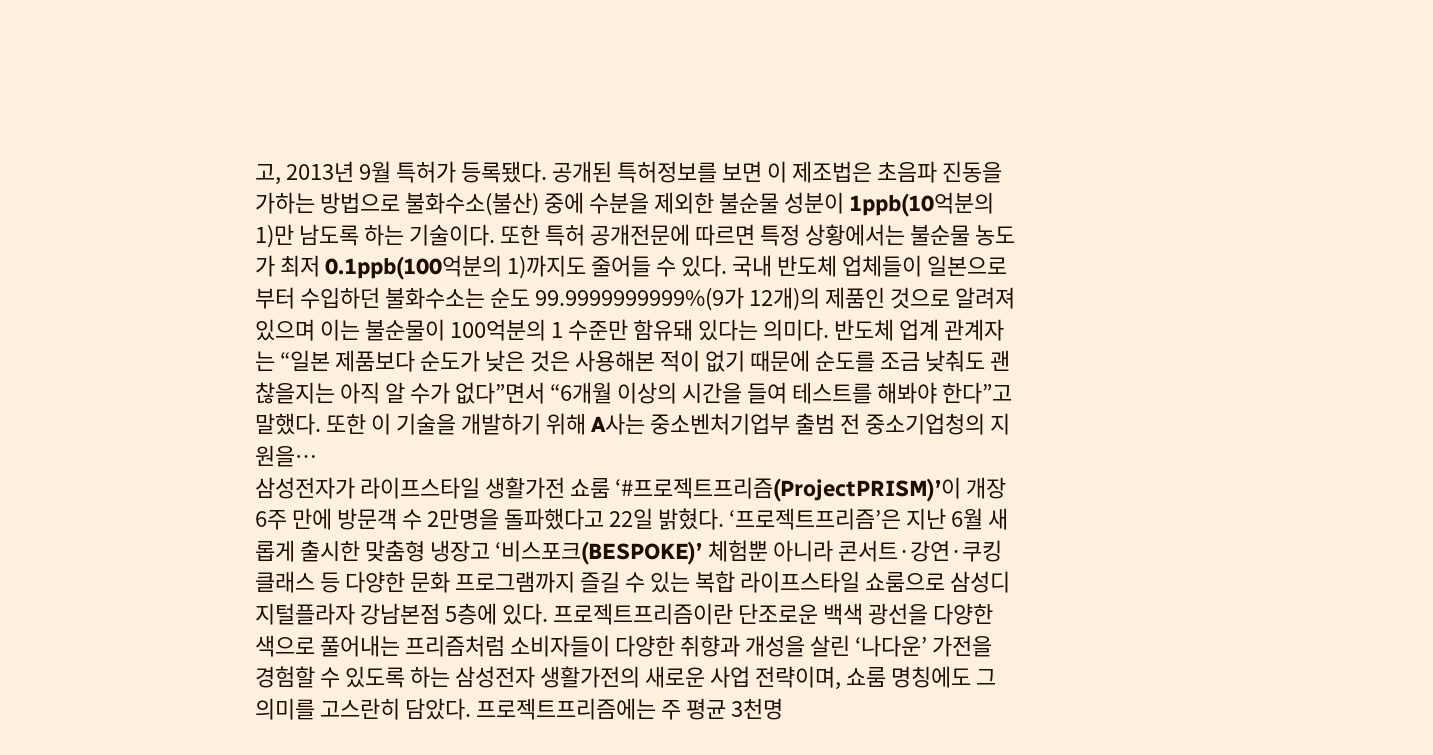고, 2013년 9월 특허가 등록됐다. 공개된 특허정보를 보면 이 제조법은 초음파 진동을 가하는 방법으로 불화수소(불산) 중에 수분을 제외한 불순물 성분이 1ppb(10억분의 1)만 남도록 하는 기술이다. 또한 특허 공개전문에 따르면 특정 상황에서는 불순물 농도가 최저 0.1ppb(100억분의 1)까지도 줄어들 수 있다. 국내 반도체 업체들이 일본으로부터 수입하던 불화수소는 순도 99.9999999999%(9가 12개)의 제품인 것으로 알려져 있으며 이는 불순물이 100억분의 1 수준만 함유돼 있다는 의미다. 반도체 업계 관계자는 “일본 제품보다 순도가 낮은 것은 사용해본 적이 없기 때문에 순도를 조금 낮춰도 괜찮을지는 아직 알 수가 없다”면서 “6개월 이상의 시간을 들여 테스트를 해봐야 한다”고 말했다. 또한 이 기술을 개발하기 위해 A사는 중소벤처기업부 출범 전 중소기업청의 지원을…
삼성전자가 라이프스타일 생활가전 쇼룸 ‘#프로젝트프리즘(ProjectPRISM)’이 개장 6주 만에 방문객 수 2만명을 돌파했다고 22일 밝혔다. ‘프로젝트프리즘’은 지난 6월 새롭게 출시한 맞춤형 냉장고 ‘비스포크(BESPOKE)’ 체험뿐 아니라 콘서트·강연·쿠킹클래스 등 다양한 문화 프로그램까지 즐길 수 있는 복합 라이프스타일 쇼룸으로 삼성디지털플라자 강남본점 5층에 있다. 프로젝트프리즘이란 단조로운 백색 광선을 다양한 색으로 풀어내는 프리즘처럼 소비자들이 다양한 취향과 개성을 살린 ‘나다운’ 가전을 경험할 수 있도록 하는 삼성전자 생활가전의 새로운 사업 전략이며, 쇼룸 명칭에도 그 의미를 고스란히 담았다. 프로젝트프리즘에는 주 평균 3천명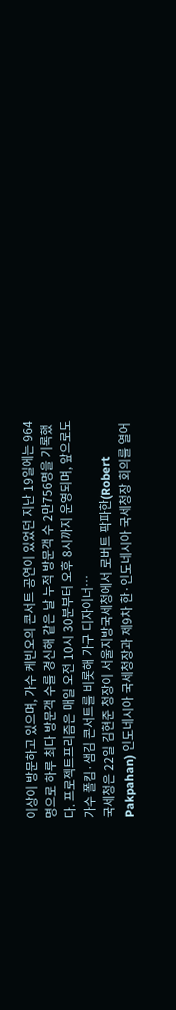이상이 방문하고 있으며, 가수 케빈오의 콘서트 공연이 있었던 지난 19일에는 964명으로 하루 최다 방문객 수를 경신해 같은 날 누적 방문객 수 2만756명을 기록했다. 프로젝트프리즘은 매일 오전 10시 30분부터 오후 8시까지 운영되며, 앞으로도 가수 폴킴·샘김 콘서트를 비롯해 가구 디자이너…
국세청은 22일 김현준 청장이 서울지방국세청에서 로버트 팍파한(Robert Pakpahan) 인도네시아 국세청장과 제9차 한·인도네시아 국세청장 회의를 열어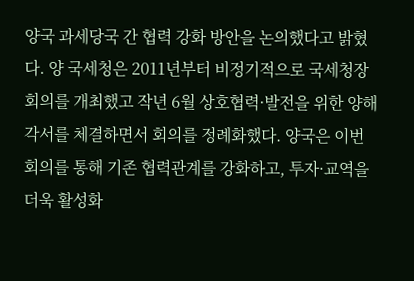양국 과세당국 간 협력 강화 방안을 논의했다고 밝혔다. 양 국세청은 2011년부터 비정기적으로 국세청장 회의를 개최했고 작년 6월 상호협력·발전을 위한 양해각서를 체결하면서 회의를 정례화했다. 양국은 이번 회의를 통해 기존 협력관계를 강화하고, 투자·교역을 더욱 활성화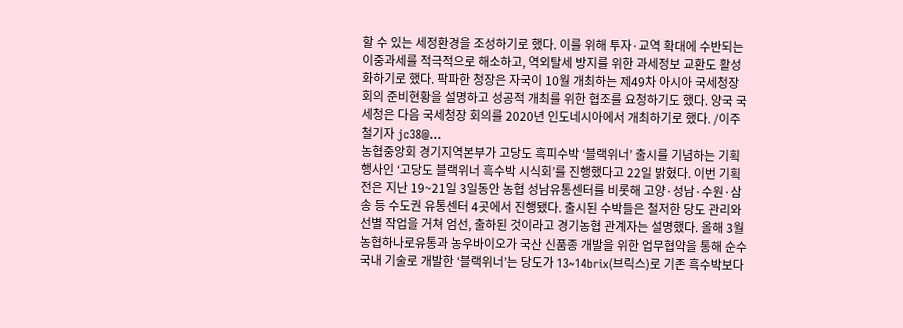할 수 있는 세정환경을 조성하기로 했다. 이를 위해 투자·교역 확대에 수반되는 이중과세를 적극적으로 해소하고, 역외탈세 방지를 위한 과세정보 교환도 활성화하기로 했다. 팍파한 청장은 자국이 10월 개최하는 제49차 아시아 국세청장회의 준비현황을 설명하고 성공적 개최를 위한 협조를 요청하기도 했다. 양국 국세청은 다음 국세청장 회의를 2020년 인도네시아에서 개최하기로 했다. /이주철기자 jc38@…
농협중앙회 경기지역본부가 고당도 흑피수박 ‘블랙위너’ 출시를 기념하는 기획행사인 ‘고당도 블랙위너 흑수박 시식회’를 진행했다고 22일 밝혔다. 이번 기획전은 지난 19~21일 3일동안 농협 성남유통센터를 비롯해 고양·성남·수원·삼송 등 수도권 유통센터 4곳에서 진행됐다. 출시된 수박들은 철저한 당도 관리와 선별 작업을 거쳐 엄선, 출하된 것이라고 경기농협 관계자는 설명했다. 올해 3월 농협하나로유통과 농우바이오가 국산 신품종 개발을 위한 업무협약을 통해 순수 국내 기술로 개발한 ‘블랙위너’는 당도가 13~14brix(브릭스)로 기존 흑수박보다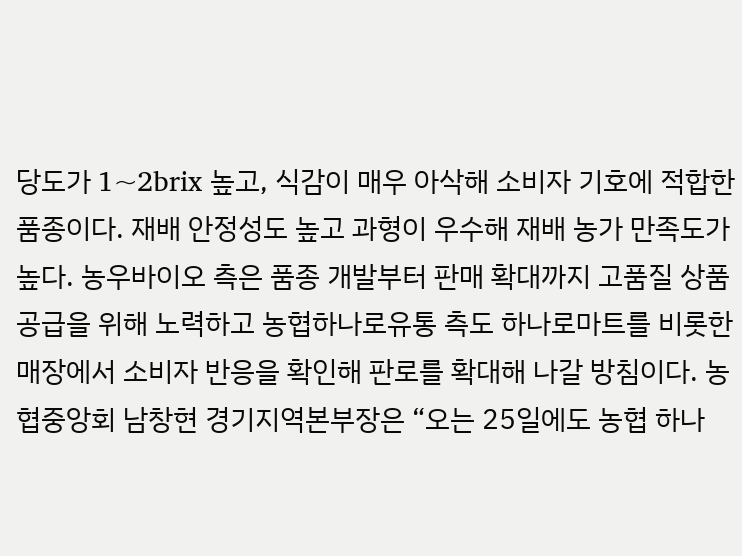당도가 1~2brix 높고, 식감이 매우 아삭해 소비자 기호에 적합한 품종이다. 재배 안정성도 높고 과형이 우수해 재배 농가 만족도가 높다. 농우바이오 측은 품종 개발부터 판매 확대까지 고품질 상품 공급을 위해 노력하고 농협하나로유통 측도 하나로마트를 비롯한 매장에서 소비자 반응을 확인해 판로를 확대해 나갈 방침이다. 농협중앙회 남창현 경기지역본부장은 “오는 25일에도 농협 하나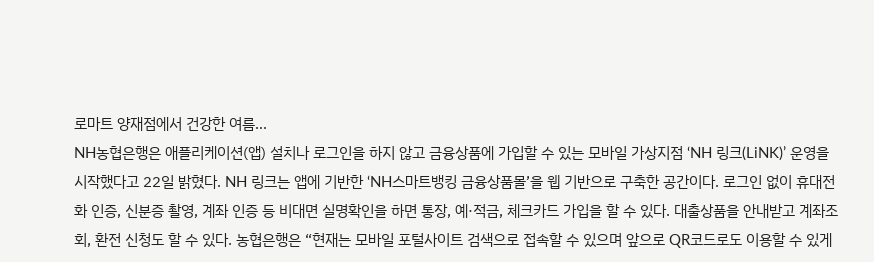로마트 양재점에서 건강한 여름…
NH농협은행은 애플리케이션(앱) 설치나 로그인을 하지 않고 금융상품에 가입할 수 있는 모바일 가상지점 ‘NH 링크(LiNK)’ 운영을 시작했다고 22일 밝혔다. NH 링크는 앱에 기반한 ‘NH스마트뱅킹 금융상품몰’을 웹 기반으로 구축한 공간이다. 로그인 없이 휴대전화 인증, 신분증 촬영, 계좌 인증 등 비대면 실명확인을 하면 통장, 예·적금, 체크카드 가입을 할 수 있다. 대출상품을 안내받고 계좌조회, 환전 신청도 할 수 있다. 농협은행은 “현재는 모바일 포털사이트 검색으로 접속할 수 있으며 앞으로 QR코드로도 이용할 수 있게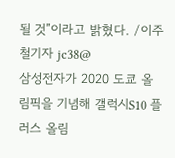될 것”이라고 밝혔다. /이주철기자 jc38@
삼성전자가 2020 도쿄 올림픽을 기념해 갤럭시S10 플러스 올림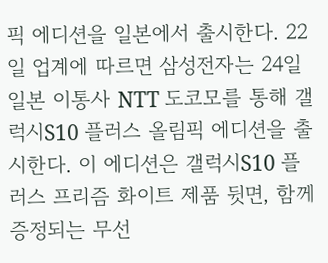픽 에디션을 일본에서 출시한다. 22일 업계에 따르면 삼성전자는 24일 일본 이통사 NTT 도코모를 통해 갤럭시S10 플러스 올림픽 에디션을 출시한다. 이 에디션은 갤럭시S10 플러스 프리즘 화이트 제품 뒷면, 함께 증정되는 무선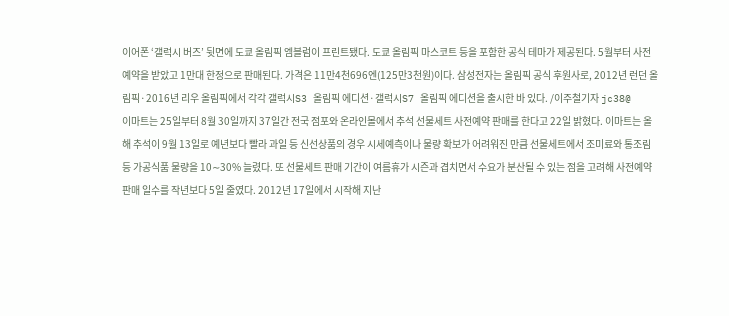이어폰 ‘갤럭시 버즈’ 뒷면에 도쿄 올림픽 엠블럼이 프린트됐다. 도쿄 올림픽 마스코트 등을 포함한 공식 테마가 제공된다. 5월부터 사전 예약을 받았고 1만대 한정으로 판매된다. 가격은 11만4천696엔(125만3천원)이다. 삼성전자는 올림픽 공식 후원사로, 2012년 런던 올림픽·2016년 리우 올림픽에서 각각 갤럭시S3 올림픽 에디션·갤럭시S7 올림픽 에디션을 출시한 바 있다. /이주철기자 jc38@
이마트는 25일부터 8월 30일까지 37일간 전국 점포와 온라인몰에서 추석 선물세트 사전예약 판매를 한다고 22일 밝혔다. 이마트는 올해 추석이 9월 13일로 예년보다 빨라 과일 등 신선상품의 경우 시세예측이나 물량 확보가 어려워진 만큼 선물세트에서 조미료와 통조림 등 가공식품 물량을 10∼30% 늘렸다. 또 선물세트 판매 기간이 여름휴가 시즌과 겹치면서 수요가 분산될 수 있는 점을 고려해 사전예약 판매 일수를 작년보다 5일 줄였다. 2012년 17일에서 시작해 지난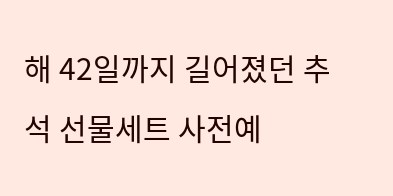해 42일까지 길어졌던 추석 선물세트 사전예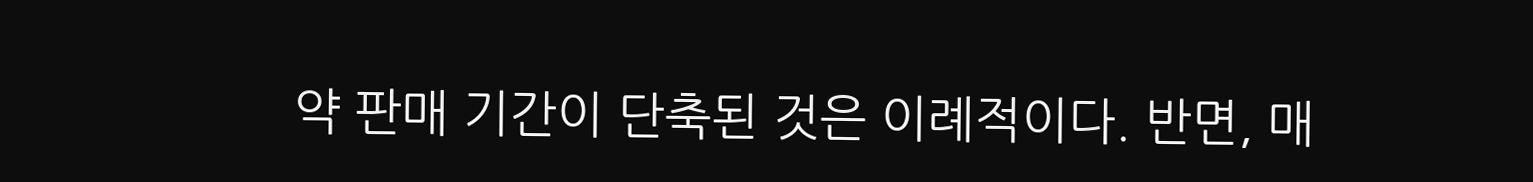약 판매 기간이 단축된 것은 이례적이다. 반면, 매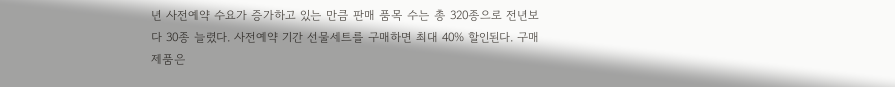년 사전예약 수요가 증가하고 있는 만큼 판매 품목 수는 총 320종으로 전년보다 30종 늘렸다. 사전예약 기간 선물세트를 구매하면 최대 40% 할인된다. 구매 제품은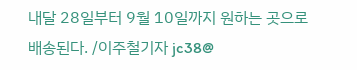내달 28일부터 9월 10일까지 원하는 곳으로 배송된다. /이주철기자 jc38@